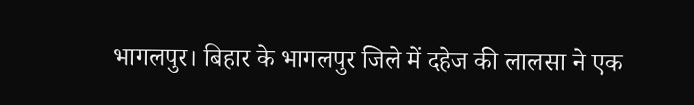भागलपुर। बिहार के भागलपुर जिले में दहेज की लालसा ने एक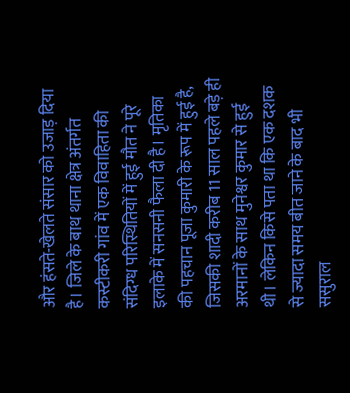और हंसते-खेलते संसार को उजाड़ दिया है। जिले के बाथ थाना क्षेत्र अंतर्गत कस्टीकरी गांव में एक विवाहिता की संदिग्ध परिस्थितियों में हुई मौत ने पूरे इलाके में सनसनी फैला दी है। मृतिका की पहचान पूजा कुमारी के रूप में हुई है, जिसकी शादी करीब 11 साल पहले बड़े ही अरमानों के साथ मुनेश्वर कुमार से हुई थी। लेकिन किसे पता था कि एक दशक से ज्यादा समय बीत जाने के बाद भी ससुराल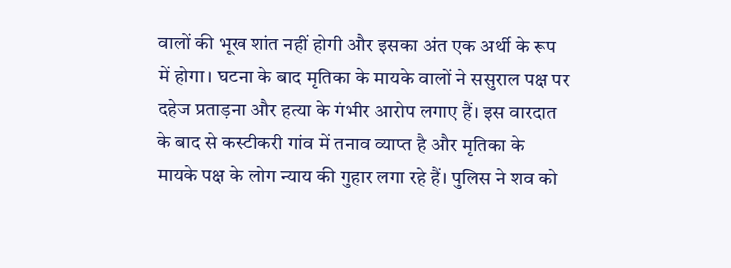वालों की भूख शांत नहीं होगी और इसका अंत एक अर्थी के रूप में होगा। घटना के बाद मृतिका के मायके वालों ने ससुराल पक्ष पर दहेज प्रताड़ना और हत्या के गंभीर आरोप लगाए हैं। इस वारदात के बाद से कस्टीकरी गांव में तनाव व्याप्त है और मृतिका के मायके पक्ष के लोग न्याय की गुहार लगा रहे हैं। पुलिस ने शव को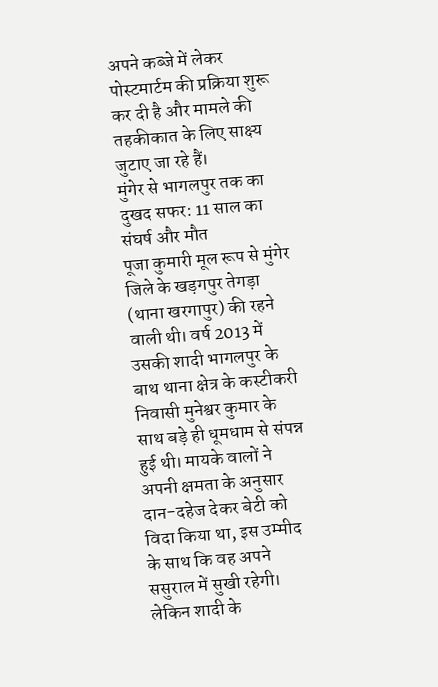अपने कब्जे में लेकर पोस्टमार्टम की प्रक्रिया शुरू कर दी है और मामले की तहकीकात के लिए साक्ष्य जुटाए जा रहे हैं।
मुंगेर से भागलपुर तक का दुखद सफर: 11 साल का संघर्ष और मौत
पूजा कुमारी मूल रूप से मुंगेर जिले के खड़गपुर तेगड़ा (थाना खरगापुर) की रहने वाली थी। वर्ष 2013 में उसकी शादी भागलपुर के बाथ थाना क्षेत्र के कस्टीकरी निवासी मुनेश्वर कुमार के साथ बड़े ही धूमधाम से संपन्न हुई थी। मायके वालों ने अपनी क्षमता के अनुसार दान-दहेज देकर बेटी को विदा किया था, इस उम्मीद के साथ कि वह अपने ससुराल में सुखी रहेगी। लेकिन शादी के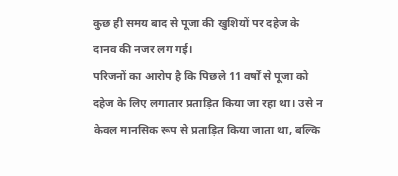कुछ ही समय बाद से पूजा की खुशियों पर दहेज के दानव की नजर लग गई।
परिजनों का आरोप है कि पिछले 11 वर्षों से पूजा को दहेज के लिए लगातार प्रताड़ित किया जा रहा था। उसे न केवल मानसिक रूप से प्रताड़ित किया जाता था, बल्कि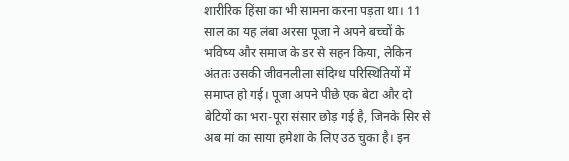शारीरिक हिंसा का भी सामना करना पड़ता था। 11 साल का यह लंबा अरसा पूजा ने अपने बच्चों के भविष्य और समाज के डर से सहन किया, लेकिन अंततः उसकी जीवनलीला संदिग्ध परिस्थितियों में समाप्त हो गई। पूजा अपने पीछे एक बेटा और दो बेटियों का भरा-पूरा संसार छोड़ गई है, जिनके सिर से अब मां का साया हमेशा के लिए उठ चुका है। इन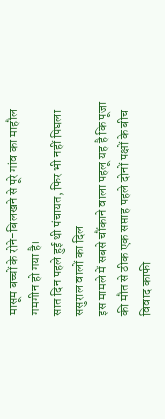मासूम बच्चों के रोने-बिलखने से पूरे गांव का माहौल गमगीन हो गया है।
सात दिन पहले हुई थी पंचायत, फिर भी नहीं पिघला ससुराल वालों का दिल
इस मामले में सबसे चौंकाने वाला पहलू यह है कि पूजा की मौत से ठीक एक सप्ताह पहले दोनों पक्षों के बीच विवाद काफी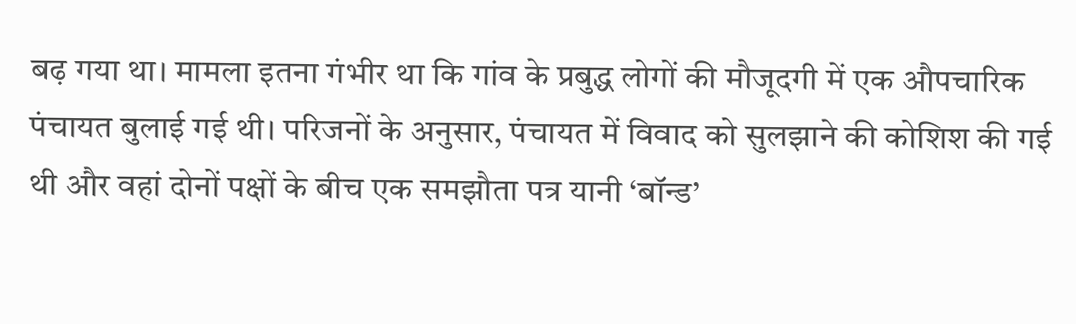बढ़ गया था। मामला इतना गंभीर था कि गांव के प्रबुद्ध लोगों की मौजूदगी में एक औपचारिक पंचायत बुलाई गई थी। परिजनों के अनुसार, पंचायत में विवाद को सुलझाने की कोशिश की गई थी और वहां दोनों पक्षों के बीच एक समझौता पत्र यानी ‘बॉन्ड’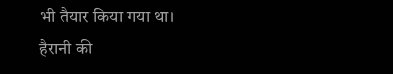भी तैयार किया गया था।
हैरानी की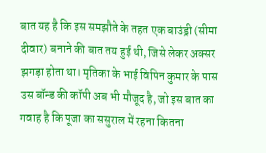बात यह है कि इस समझौते के तहत एक बाउंड्री (सीमा दीवार) बनाने की बात तय हुई थी, जिसे लेकर अक्सर झगड़ा होता था। मृतिका के भाई विपिन कुमार के पास उस बॉन्ड की कॉपी अब भी मौजूद है, जो इस बात का गवाह है कि पूजा का ससुराल में रहना कितना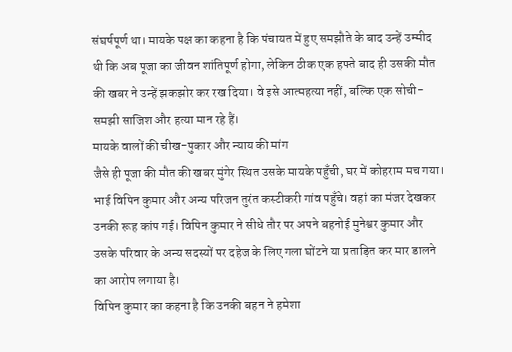संघर्षपूर्ण था। मायके पक्ष का कहना है कि पंचायत में हुए समझौते के बाद उन्हें उम्मीद थी कि अब पूजा का जीवन शांतिपूर्ण होगा, लेकिन ठीक एक हफ्ते बाद ही उसकी मौत की खबर ने उन्हें झकझोर कर रख दिया। वे इसे आत्महत्या नहीं, बल्कि एक सोची-समझी साजिश और हत्या मान रहे हैं।
मायके वालों की चीख-पुकार और न्याय की मांग
जैसे ही पूजा की मौत की खबर मुंगेर स्थित उसके मायके पहुँची, घर में कोहराम मच गया। भाई विपिन कुमार और अन्य परिजन तुरंत कस्टीकरी गांव पहुँचे। वहां का मंजर देखकर उनकी रूह कांप गई। विपिन कुमार ने सीधे तौर पर अपने बहनोई मुनेश्वर कुमार और उसके परिवार के अन्य सदस्यों पर दहेज के लिए गला घोंटने या प्रताड़ित कर मार डालने का आरोप लगाया है।
विपिन कुमार का कहना है कि उनकी बहन ने हमेशा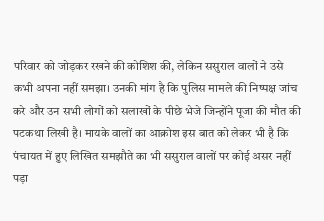परिवार को जोड़कर रखने की कोशिश की, लेकिन ससुराल वालों ने उसे कभी अपना नहीं समझा। उनकी मांग है कि पुलिस मामले की निष्पक्ष जांच करे और उन सभी लोगों को सलाखों के पीछे भेजे जिन्होंने पूजा की मौत की पटकथा लिखी है। मायके वालों का आक्रोश इस बात को लेकर भी है कि पंचायत में हुए लिखित समझौते का भी ससुराल वालों पर कोई असर नहीं पड़ा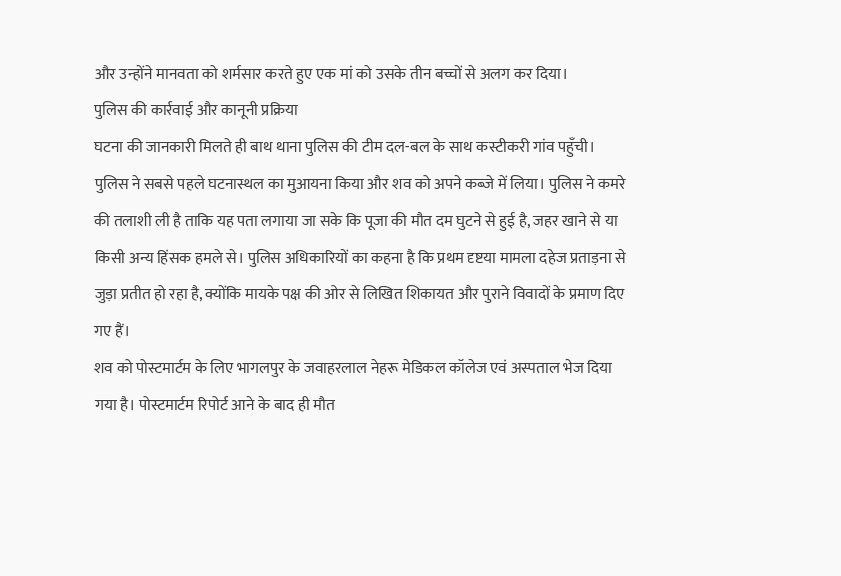और उन्होंने मानवता को शर्मसार करते हुए एक मां को उसके तीन बच्चों से अलग कर दिया।
पुलिस की कार्रवाई और कानूनी प्रक्रिया
घटना की जानकारी मिलते ही बाथ थाना पुलिस की टीम दल-बल के साथ कस्टीकरी गांव पहुँची। पुलिस ने सबसे पहले घटनास्थल का मुआयना किया और शव को अपने कब्जे में लिया। पुलिस ने कमरे की तलाशी ली है ताकि यह पता लगाया जा सके कि पूजा की मौत दम घुटने से हुई है, जहर खाने से या किसी अन्य हिंसक हमले से। पुलिस अधिकारियों का कहना है कि प्रथम दृष्टया मामला दहेज प्रताड़ना से जुड़ा प्रतीत हो रहा है, क्योंकि मायके पक्ष की ओर से लिखित शिकायत और पुराने विवादों के प्रमाण दिए गए हैं।
शव को पोस्टमार्टम के लिए भागलपुर के जवाहरलाल नेहरू मेडिकल कॉलेज एवं अस्पताल भेज दिया गया है। पोस्टमार्टम रिपोर्ट आने के बाद ही मौत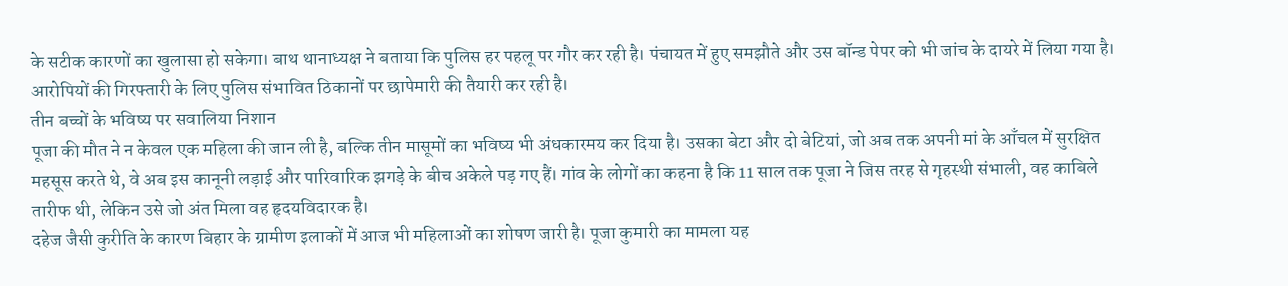के सटीक कारणों का खुलासा हो सकेगा। बाथ थानाध्यक्ष ने बताया कि पुलिस हर पहलू पर गौर कर रही है। पंचायत में हुए समझौते और उस बॉन्ड पेपर को भी जांच के दायरे में लिया गया है। आरोपियों की गिरफ्तारी के लिए पुलिस संभावित ठिकानों पर छापेमारी की तैयारी कर रही है।
तीन बच्चों के भविष्य पर सवालिया निशान
पूजा की मौत ने न केवल एक महिला की जान ली है, बल्कि तीन मासूमों का भविष्य भी अंधकारमय कर दिया है। उसका बेटा और दो बेटियां, जो अब तक अपनी मां के आँचल में सुरक्षित महसूस करते थे, वे अब इस कानूनी लड़ाई और पारिवारिक झगड़े के बीच अकेले पड़ गए हैं। गांव के लोगों का कहना है कि 11 साल तक पूजा ने जिस तरह से गृहस्थी संभाली, वह काबिले तारीफ थी, लेकिन उसे जो अंत मिला वह हृदयविदारक है।
दहेज जैसी कुरीति के कारण बिहार के ग्रामीण इलाकों में आज भी महिलाओं का शोषण जारी है। पूजा कुमारी का मामला यह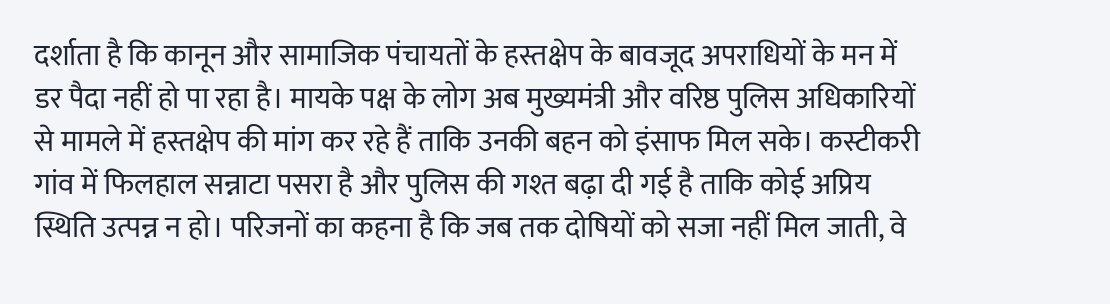दर्शाता है कि कानून और सामाजिक पंचायतों के हस्तक्षेप के बावजूद अपराधियों के मन में डर पैदा नहीं हो पा रहा है। मायके पक्ष के लोग अब मुख्यमंत्री और वरिष्ठ पुलिस अधिकारियों से मामले में हस्तक्षेप की मांग कर रहे हैं ताकि उनकी बहन को इंसाफ मिल सके। कस्टीकरी गांव में फिलहाल सन्नाटा पसरा है और पुलिस की गश्त बढ़ा दी गई है ताकि कोई अप्रिय स्थिति उत्पन्न न हो। परिजनों का कहना है कि जब तक दोषियों को सजा नहीं मिल जाती, वे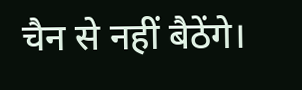चैन से नहीं बैठेंगे।